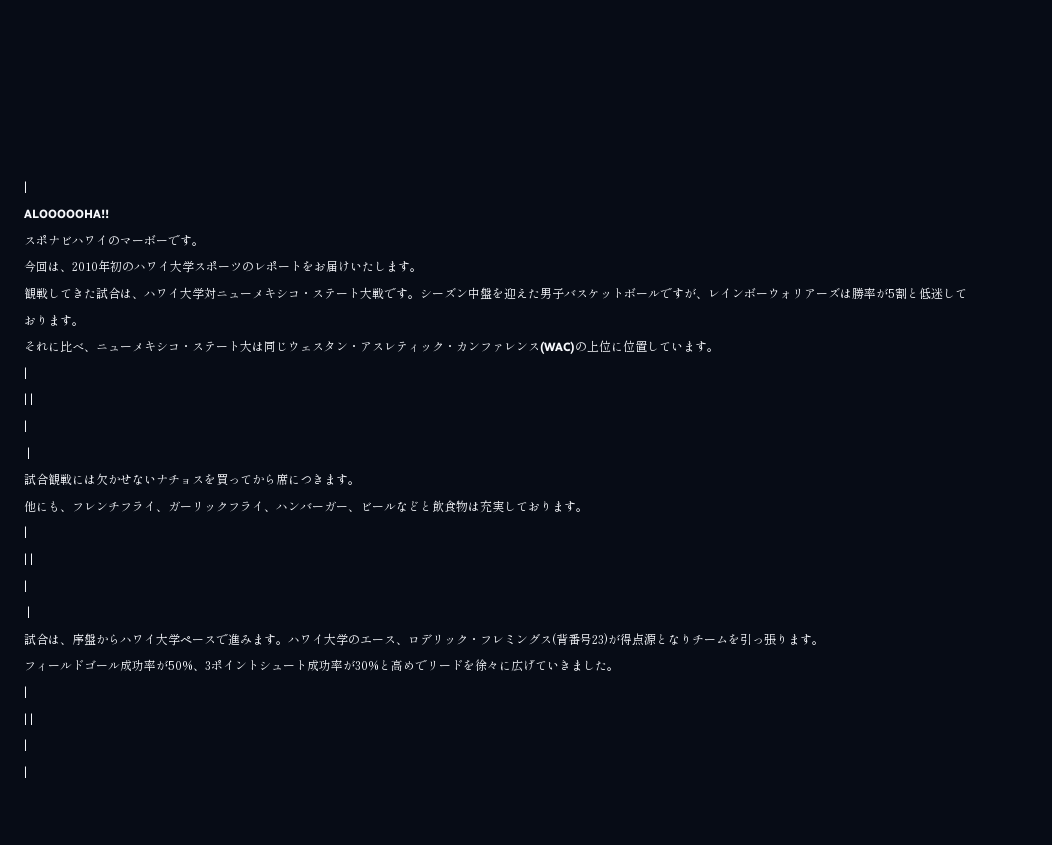|
ALOOOOOHA!!
スポナビハワイのマーボーです。
今回は、2010年初のハワイ大学スポーツのレポートをお届けいたします。
観戦してきた試合は、ハワイ大学対ニューメキシコ・ステート大戦です。シーズン中盤を迎えた男子バスケットボールですが、レインボーウォリアーズは勝率が5割と低迷しております。
それに比べ、ニューメキシコ・ステート大は同じウェスタン・アスレティック・カンファレンス(WAC)の上位に位置しています。
|
| |
|
 |
試合観戦には欠かせないナチョスを買ってから席につきます。
他にも、フレンチフライ、ガーリックフライ、ハンバーガー、ビールなどと飲食物は充実しております。
|
| |
|
 |
試合は、序盤からハワイ大学ペースで進みます。ハワイ大学のエース、ロデリック・フレミングス(背番号23)が得点源となりチームを引っ張ります。
フィールドゴール成功率が50%、3ポイントシュート成功率が30%と高めでリードを徐々に広げていきました。
|
| |
|
|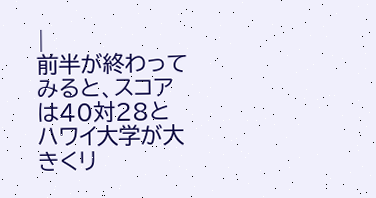|
前半が終わってみると、スコアは40対28とハワイ大学が大きくリ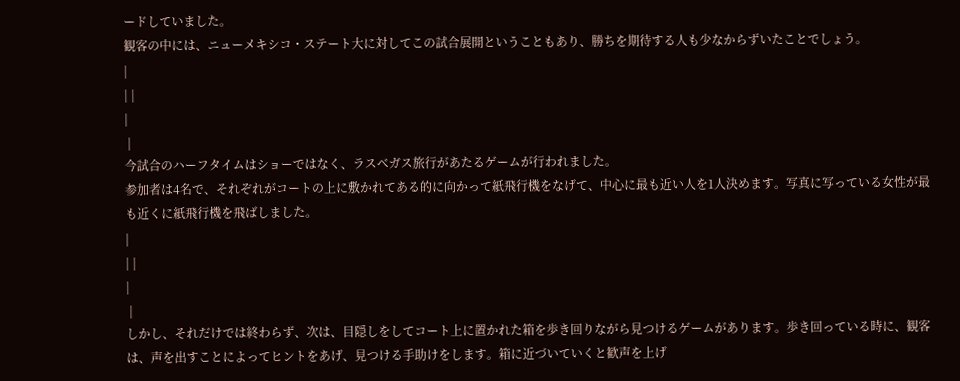ードしていました。
観客の中には、ニューメキシコ・ステート大に対してこの試合展開ということもあり、勝ちを期待する人も少なからずいたことでしょう。
|
| |
|
 |
今試合のハーフタイムはショーではなく、ラスベガス旅行があたるゲームが行われました。
参加者は4名で、それぞれがコートの上に敷かれてある的に向かって紙飛行機をなげて、中心に最も近い人を1人決めます。写真に写っている女性が最も近くに紙飛行機を飛ばしました。
|
| |
|
 |
しかし、それだけでは終わらず、次は、目隠しをしてコート上に置かれた箱を歩き回りながら見つけるゲームがあります。歩き回っている時に、観客は、声を出すことによってヒントをあげ、見つける手助けをします。箱に近づいていくと歓声を上げ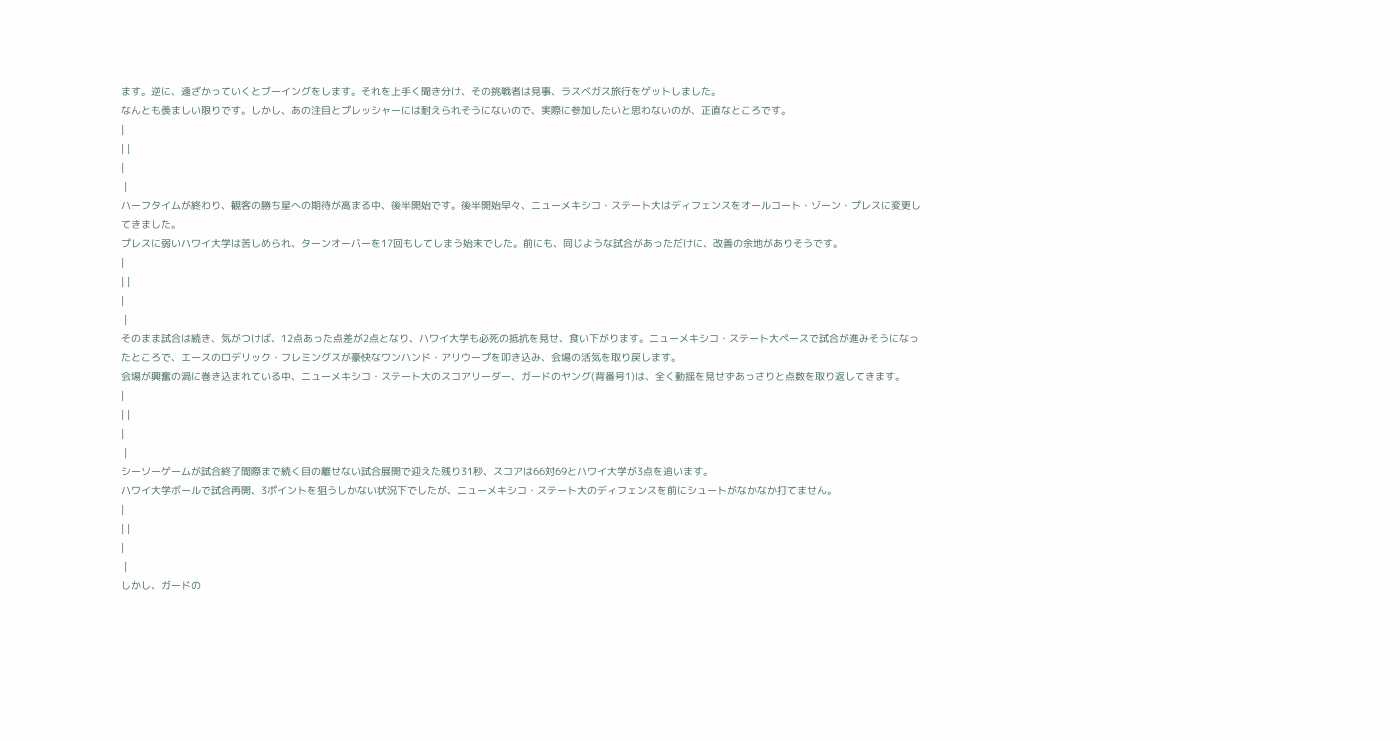ます。逆に、遠ざかっていくとブーイングをします。それを上手く聞き分け、その挑戦者は見事、ラスベガス旅行をゲットしました。
なんとも羨ましい限りです。しかし、あの注目とプレッシャーには耐えられそうにないので、実際に参加したいと思わないのが、正直なところです。
|
| |
|
 |
ハーフタイムが終わり、観客の勝ち星への期待が高まる中、後半開始です。後半開始早々、ニューメキシコ・ステート大はディフェンスをオールコート・ゾーン・プレスに変更してきました。
プレスに弱いハワイ大学は苦しめられ、ターンオーバーを17回もしてしまう始末でした。前にも、同じような試合があっただけに、改善の余地がありそうです。
|
| |
|
 |
そのまま試合は続き、気がつけば、12点あった点差が2点となり、ハワイ大学も必死の抵抗を見せ、食い下がります。ニューメキシコ・ステート大ペースで試合が進みそうになったところで、エースのロデリック・フレミングスが豪快なワンハンド・アリウープを叩き込み、会場の活気を取り戻します。
会場が興奮の渦に巻き込まれている中、ニューメキシコ・ステート大のスコアリーダー、ガードのヤング(背番号1)は、全く動揺を見せずあっさりと点数を取り返してきます。
|
| |
|
 |
シーソーゲームが試合終了間際まで続く目の離せない試合展開で迎えた残り31秒、スコアは66対69とハワイ大学が3点を追います。
ハワイ大学ボールで試合再開、3ポイントを狙うしかない状況下でしたが、ニューメキシコ・ステート大のディフェンスを前にシュートがなかなか打てません。
|
| |
|
 |
しかし、ガードの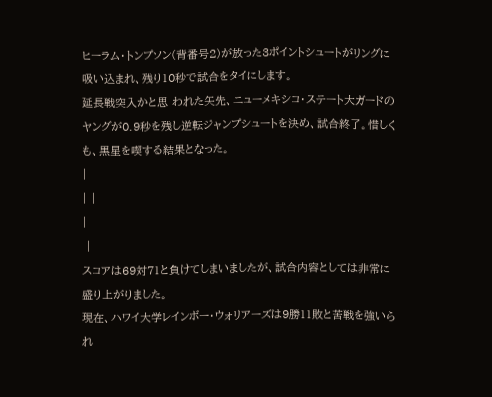ヒーラム・トンプソン(背番号2)が放った3ポイントシュートがリングに吸い込まれ、残り10秒で試合をタイにします。
延長戦突入かと思 われた矢先、ニューメキシコ・ステート大ガードのヤングが0.9秒を残し逆転ジャンプシュートを決め、試合終了。惜しくも、黒星を喫する結果となった。
|
| |
|
 |
スコアは69対71と負けてしまいましたが、試合内容としては非常に盛り上がりました。
現在、ハワイ大学レインボー・ウォリアーズは9勝11敗と苦戦を強いられ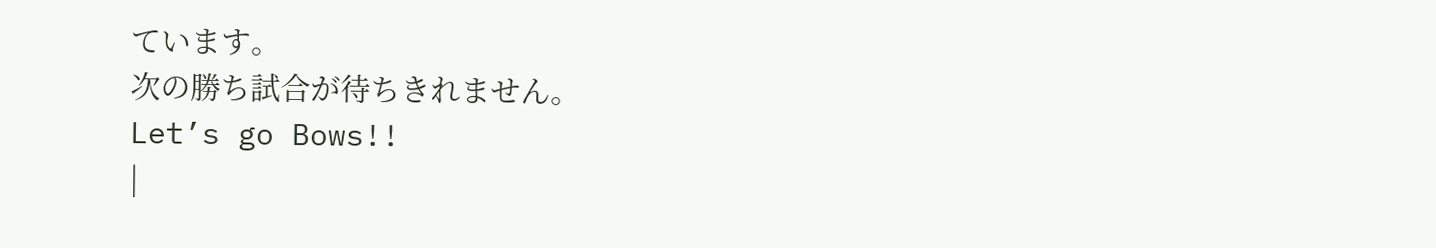ています。
次の勝ち試合が待ちきれません。
Let’s go Bows!!
|